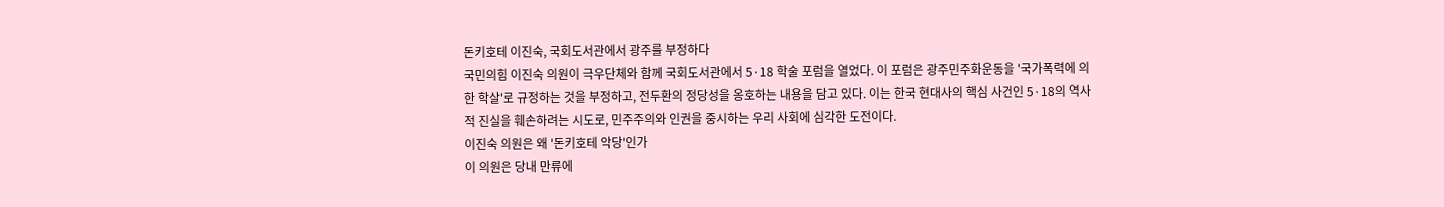돈키호테 이진숙, 국회도서관에서 광주를 부정하다
국민의힘 이진숙 의원이 극우단체와 함께 국회도서관에서 5·18 학술 포럼을 열었다. 이 포럼은 광주민주화운동을 '국가폭력에 의한 학살'로 규정하는 것을 부정하고, 전두환의 정당성을 옹호하는 내용을 담고 있다. 이는 한국 현대사의 핵심 사건인 5·18의 역사적 진실을 훼손하려는 시도로, 민주주의와 인권을 중시하는 우리 사회에 심각한 도전이다.
이진숙 의원은 왜 '돈키호테 악당'인가
이 의원은 당내 만류에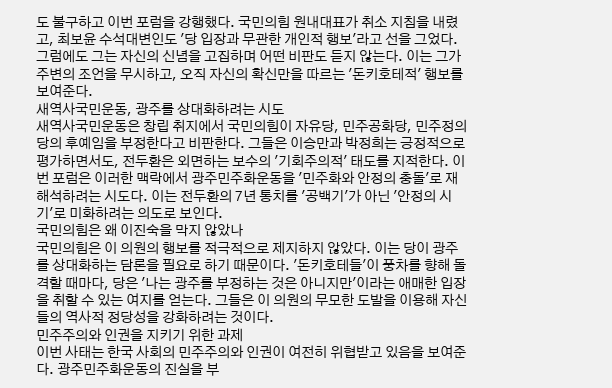도 불구하고 이번 포럼을 강행했다. 국민의힘 원내대표가 취소 지침을 내렸고, 최보윤 수석대변인도 '당 입장과 무관한 개인적 행보'라고 선을 그었다. 그럼에도 그는 자신의 신념을 고집하며 어떤 비판도 듣지 않는다. 이는 그가 주변의 조언을 무시하고, 오직 자신의 확신만을 따르는 '돈키호테적' 행보를 보여준다.
새역사국민운동, 광주를 상대화하려는 시도
새역사국민운동은 창립 취지에서 국민의힘이 자유당, 민주공화당, 민주정의당의 후예임을 부정한다고 비판한다. 그들은 이승만과 박정희는 긍정적으로 평가하면서도, 전두환은 외면하는 보수의 '기회주의적' 태도를 지적한다. 이번 포럼은 이러한 맥락에서 광주민주화운동을 '민주화와 안정의 충돌'로 재해석하려는 시도다. 이는 전두환의 7년 통치를 '공백기'가 아닌 '안정의 시기'로 미화하려는 의도로 보인다.
국민의힘은 왜 이진숙을 막지 않았나
국민의힘은 이 의원의 행보를 적극적으로 제지하지 않았다. 이는 당이 광주를 상대화하는 담론을 필요로 하기 때문이다. '돈키호테들'이 풍차를 향해 돌격할 때마다, 당은 '나는 광주를 부정하는 것은 아니지만'이라는 애매한 입장을 취할 수 있는 여지를 얻는다. 그들은 이 의원의 무모한 도발을 이용해 자신들의 역사적 정당성을 강화하려는 것이다.
민주주의와 인권을 지키기 위한 과제
이번 사태는 한국 사회의 민주주의와 인권이 여전히 위협받고 있음을 보여준다. 광주민주화운동의 진실을 부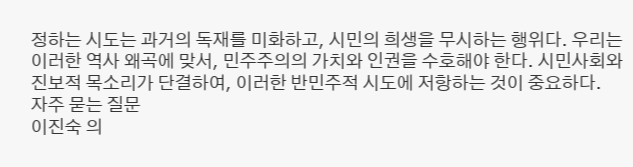정하는 시도는 과거의 독재를 미화하고, 시민의 희생을 무시하는 행위다. 우리는 이러한 역사 왜곡에 맞서, 민주주의의 가치와 인권을 수호해야 한다. 시민사회와 진보적 목소리가 단결하여, 이러한 반민주적 시도에 저항하는 것이 중요하다.
자주 묻는 질문
이진숙 의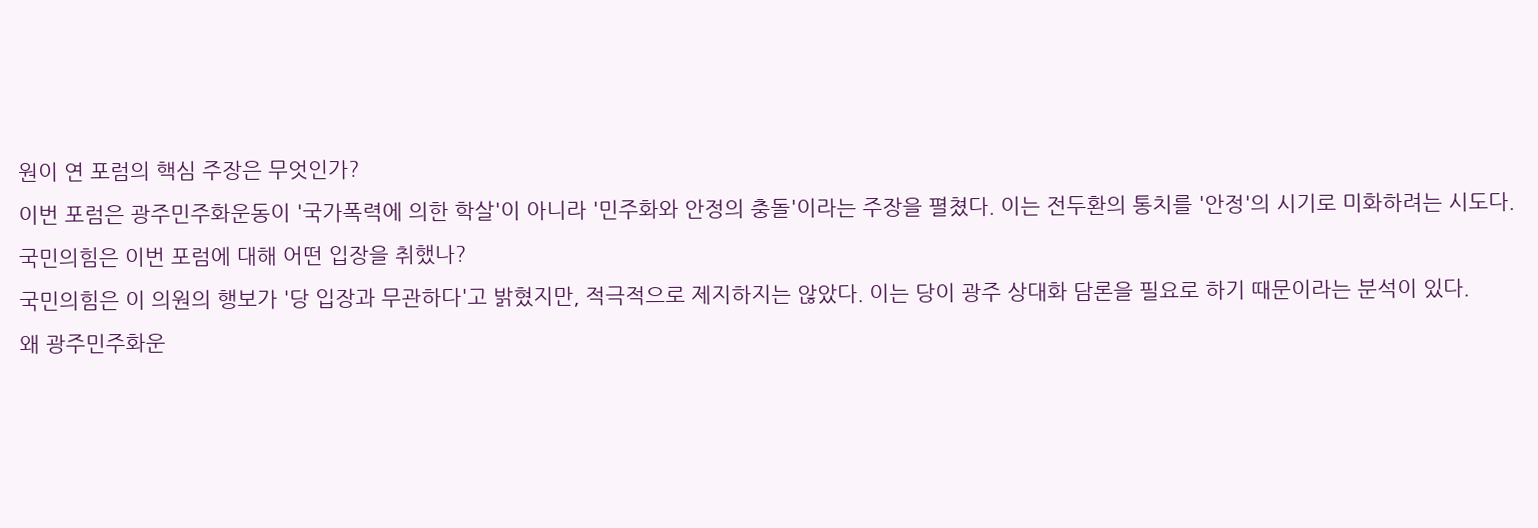원이 연 포럼의 핵심 주장은 무엇인가?
이번 포럼은 광주민주화운동이 '국가폭력에 의한 학살'이 아니라 '민주화와 안정의 충돌'이라는 주장을 펼쳤다. 이는 전두환의 통치를 '안정'의 시기로 미화하려는 시도다.
국민의힘은 이번 포럼에 대해 어떤 입장을 취했나?
국민의힘은 이 의원의 행보가 '당 입장과 무관하다'고 밝혔지만, 적극적으로 제지하지는 않았다. 이는 당이 광주 상대화 담론을 필요로 하기 때문이라는 분석이 있다.
왜 광주민주화운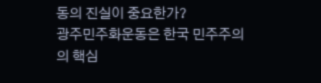동의 진실이 중요한가?
광주민주화운동은 한국 민주주의의 핵심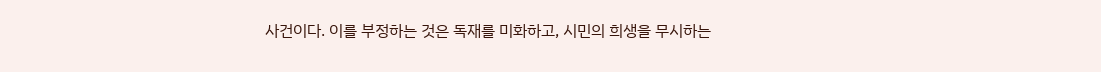사건이다. 이를 부정하는 것은 독재를 미화하고, 시민의 희생을 무시하는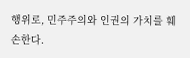행위로, 민주주의와 인권의 가치를 훼손한다.